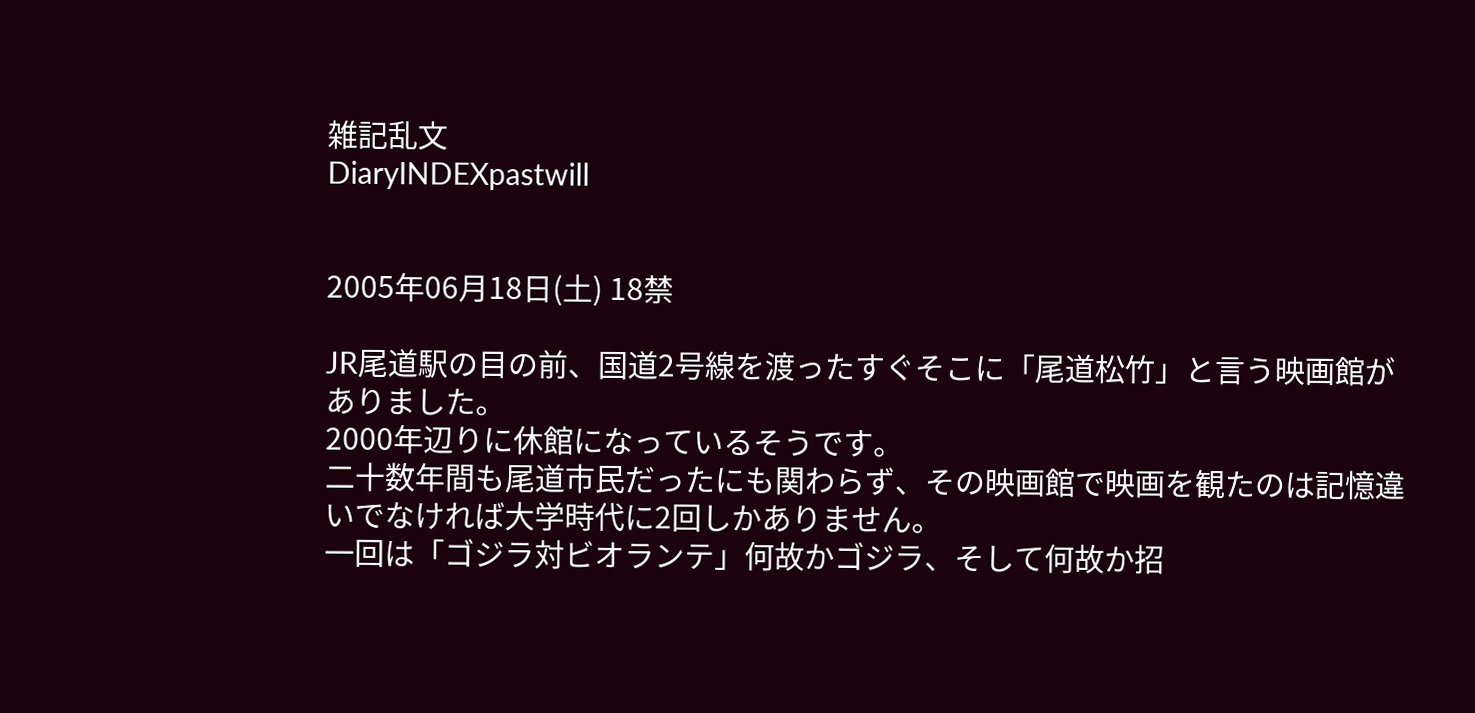雑記乱文
DiaryINDEXpastwill


2005年06月18日(土) 18禁

JR尾道駅の目の前、国道2号線を渡ったすぐそこに「尾道松竹」と言う映画館がありました。
2000年辺りに休館になっているそうです。
二十数年間も尾道市民だったにも関わらず、その映画館で映画を観たのは記憶違いでなければ大学時代に2回しかありません。
一回は「ゴジラ対ビオランテ」何故かゴジラ、そして何故か招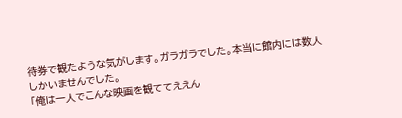待券で観たような気がします。ガラガラでした。本当に館内には数人しかいませんでした。
「俺は一人でこんな映画を観ててええん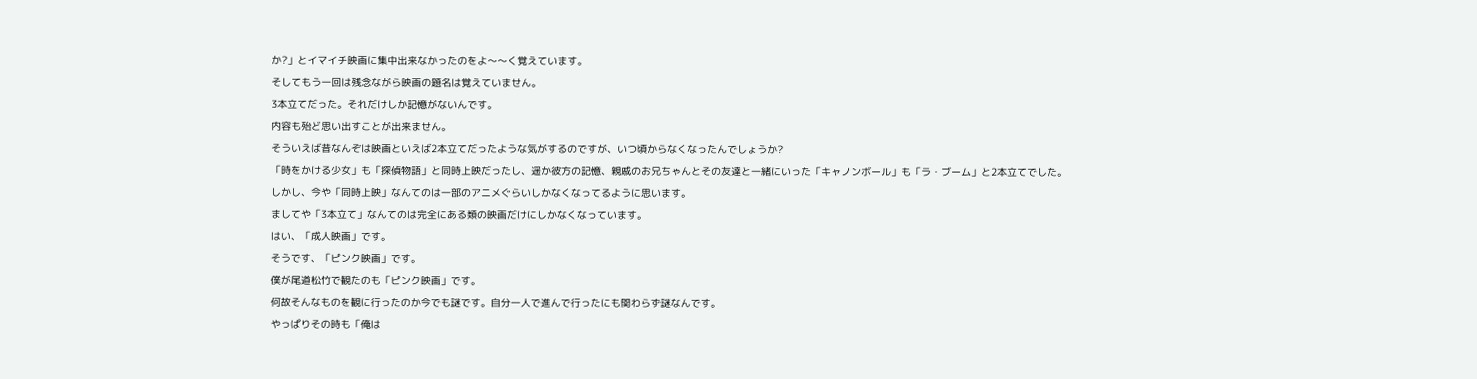か?」とイマイチ映画に集中出来なかったのをよ〜〜く覚えています。
そしてもう一回は残念ながら映画の題名は覚えていません。
3本立てだった。それだけしか記憶がないんです。
内容も殆ど思い出すことが出来ません。
そういえば昔なんぞは映画といえば2本立てだったような気がするのですが、いつ頃からなくなったんでしょうか?
「時をかける少女」も「探偵物語」と同時上映だったし、遥か彼方の記憶、親戚のお兄ちゃんとその友達と一緒にいった「キャノンボール」も「ラ・ブーム」と2本立てでした。
しかし、今や「同時上映」なんてのは一部のアニメぐらいしかなくなってるように思います。
ましてや「3本立て」なんてのは完全にある類の映画だけにしかなくなっています。
はい、「成人映画」です。
そうです、「ピンク映画」です。
僕が尾道松竹で観たのも「ピンク映画」です。
何故そんなものを観に行ったのか今でも謎です。自分一人で進んで行ったにも関わらず謎なんです。
やっぱりその時も「俺は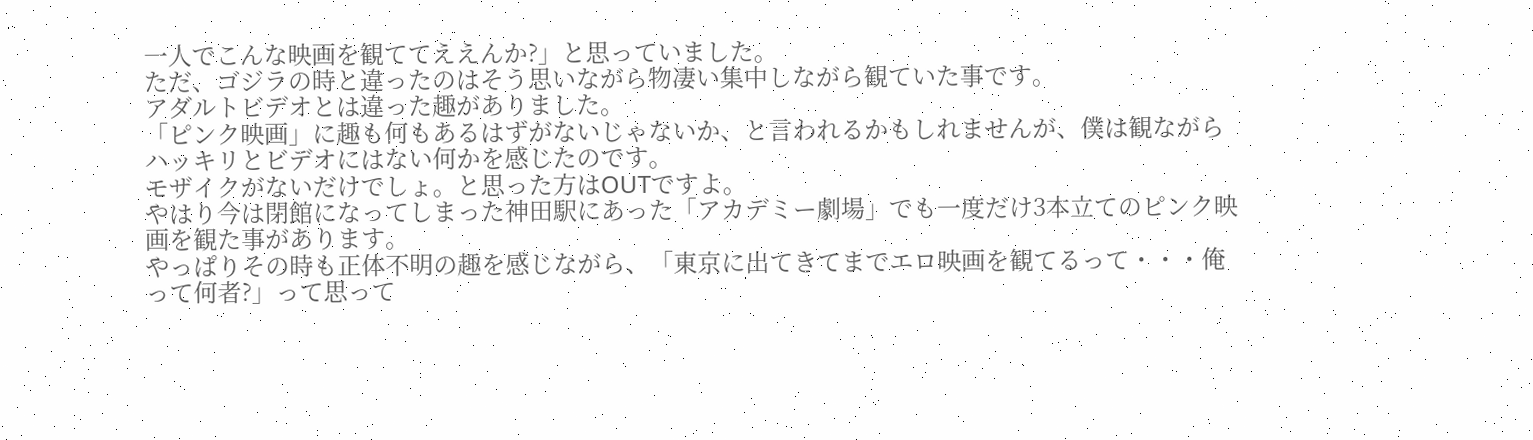一人でこんな映画を観ててええんか?」と思っていました。
ただ、ゴジラの時と違ったのはそう思いながら物凄い集中しながら観ていた事です。
アダルトビデオとは違った趣がありました。
「ピンク映画」に趣も何もあるはずがないじゃないか、と言われるかもしれませんが、僕は観ながらハッキリとビデオにはない何かを感じたのです。
モザイクがないだけでしょ。と思った方はOUTですよ。
やはり今は閉館になってしまった神田駅にあった「アカデミー劇場」でも一度だけ3本立てのピンク映画を観た事があります。
やっぱりその時も正体不明の趣を感じながら、「東京に出てきてまでエロ映画を観てるって・・・俺って何者?」って思って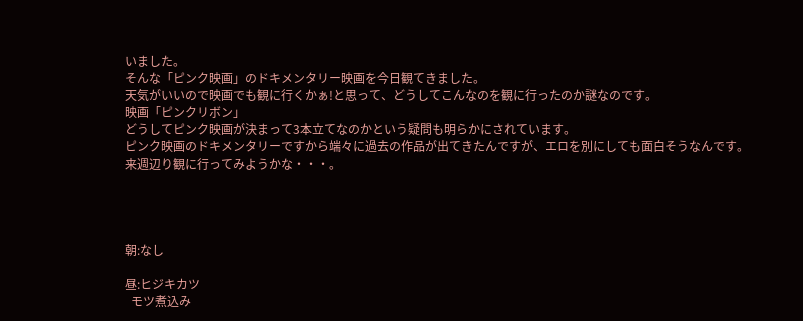いました。
そんな「ピンク映画」のドキメンタリー映画を今日観てきました。
天気がいいので映画でも観に行くかぁ!と思って、どうしてこんなのを観に行ったのか謎なのです。
映画「ピンクリボン」
どうしてピンク映画が決まって3本立てなのかという疑問も明らかにされています。
ピンク映画のドキメンタリーですから端々に過去の作品が出てきたんですが、エロを別にしても面白そうなんです。
来週辺り観に行ってみようかな・・・。




朝:なし

昼:ヒジキカツ
  モツ煮込み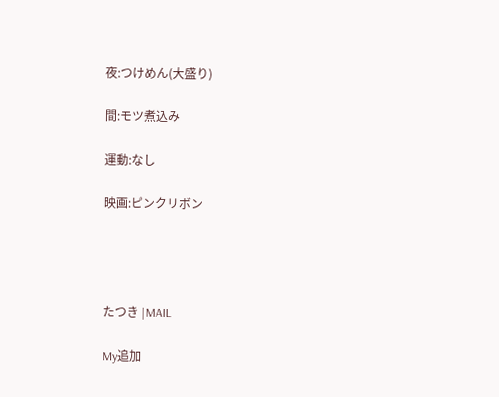夜:つけめん(大盛り)

間:モツ煮込み

運動:なし

映画:ピンクリボン




たつき |MAIL

My追加